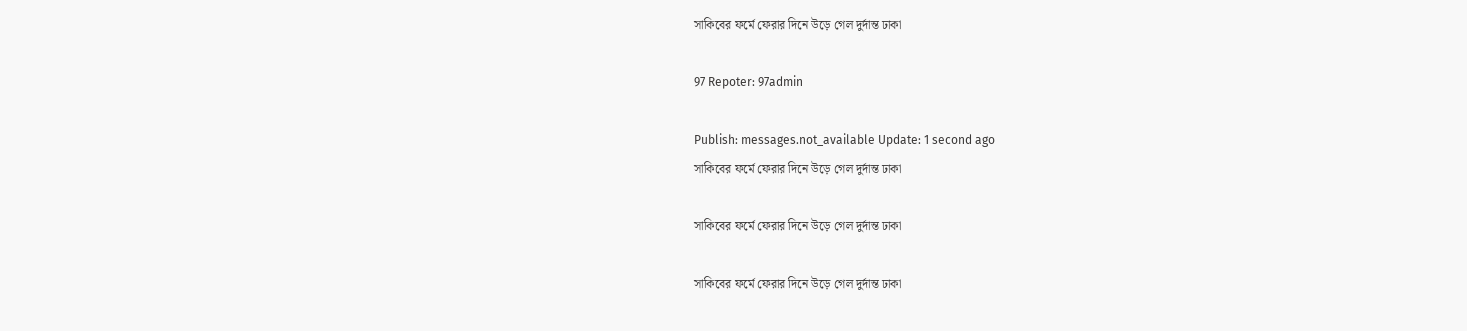সাকিবের ফর্মে ফেরার দিনে উড়ে গেল দুর্দান্ত ঢাকা

97 Repoter: 97admin

Publish: messages.not_available Update: 1 second ago
সাকিবের ফর্মে ফেরার দিনে উড়ে গেল দুর্দান্ত ঢাকা

সাকিবের ফর্মে ফেরার দিনে উড়ে গেল দুর্দান্ত ঢাকা

সাকিবের ফর্মে ফেরার দিনে উড়ে গেল দুর্দান্ত ঢাকা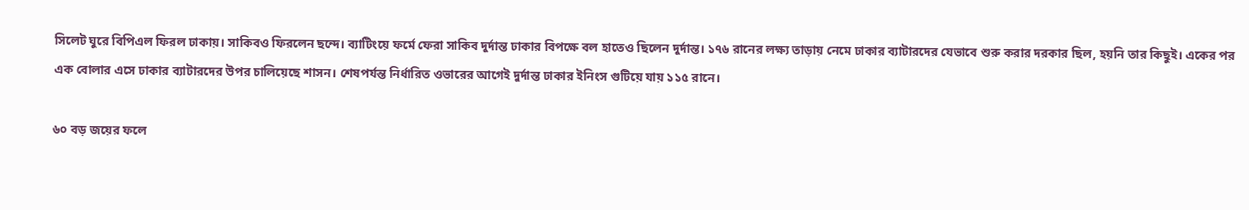সিলেট ঘুরে বিপিএল ফিরল ঢাকায়। সাকিবও ফিরলেন ছন্দে। ব্যাটিংয়ে ফর্মে ফেরা সাকিব দুর্দান্ত ঢাকার বিপক্ষে বল হাতেও ছিলেন দুর্দান্ত। ১৭৬ রানের লক্ষ্য তাড়ায় নেমে ঢাকার ব্যাটারদের যেভাবে শুরু করার দরকার ছিল, হয়নি তার কিছুই। একের পর এক বোলার এসে ঢাকার ব্যাটারদের উপর চালিয়েছে শাসন। শেষপর্যন্ত নির্ধারিত ওভারের আগেই দুর্দান্ত ঢাকার ইনিংস গুটিয়ে যায় ১১৫ রানে।

৬০ বড় জয়ের ফলে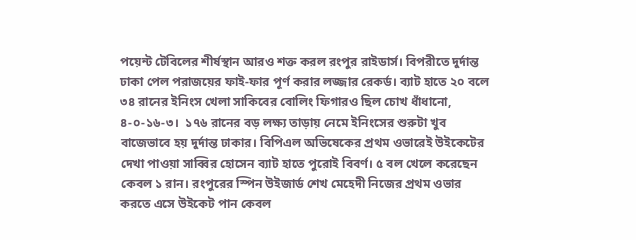পয়েন্ট টেবিলের শীর্ষস্থান আরও শক্ত করল রংপুর রাইডার্স। বিপরীতে দুর্দান্ত ঢাকা পেল পরাজয়ের ফাই-ফার পূর্ণ করার লজ্জার রেকর্ড। ব্যাট হাতে ২০ বলে ৩৪ রানের ইনিংস খেলা সাকিবের বোলিং ফিগারও ছিল চোখ ধাঁধানো, ৪-০-১৬-৩।  ১৭৬ রানের বড় লক্ষ্য তাড়ায় নেমে ইনিংসের শুরুটা খুব বাজেভাবে হয় দুর্দান্ত ঢাকার। বিপিএল অভিষেকের প্রথম ওভারেই উইকেটের দেখা পাওয়া সাব্বির হোসেন ব্যাট হাতে পুরোই বিবর্ণ। ৫ বল খেলে করেছেন কেবল ১ রান। রংপুরের স্পিন উইজার্ড শেখ মেহেদী নিজের প্রথম ওভার করতে এসে উইকেট পান কেবল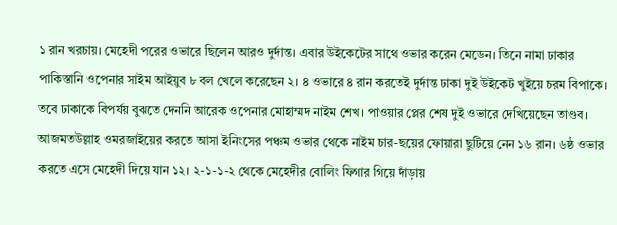১ রান খরচায়। মেহেদী পরের ওভারে ছিলেন আরও দুর্দান্ত। এবার উইকেটের সাথে ওভার করেন মেডেন। তিনে নামা ঢাকার পাকিস্তানি ওপেনার সাইম আইয়ুব ৮ বল খেলে করেছেন ২। ৪ ওভারে ৪ রান করতেই দুর্দান্ত ঢাকা দুই উইকেট খুইয়ে চরম বিপাকে। তবে ঢাকাকে বিপর্যয় বুঝতে দেননি আরেক ওপেনার মোহাম্মদ নাইম শেখ। পাওয়ার প্লের শেষ দুই ওভারে দেখিয়েছেন তাণ্ডব। আজমতউল্লাহ ওমরজাইয়ের করতে আসা ইনিংসের পঞ্চম ওভার থেকে নাইম চার-ছয়ের ফোয়ারা ছুটিয়ে নেন ১৬ রান। ৬ষ্ঠ ওভার করতে এসে মেহেদী দিয়ে যান ১২। ২-১-১-২ থেকে মেহেদীর বোলিং ফিগার গিয়ে দাঁড়ায়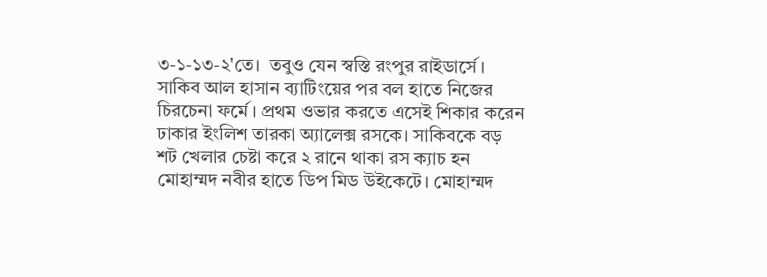৩-১-১৩-২'তে।  তবুও যেন স্বস্তি রংপুর রাইডার্সে। সাকিব আল হাসান ব্যাটিংয়ের পর বল হাতে নিজের চিরচেনা ফর্মে। প্রথম ওভার করতে এসেই শিকার করেন ঢাকার ইংলিশ তারকা অ্যালেক্স রসকে। সাকিবকে বড় শট খেলার চেষ্টা করে ২ রানে থাকা রস ক্যাচ হন মোহাম্মদ নবীর হাতে ডিপ মিড উইকেটে। মোহাম্মদ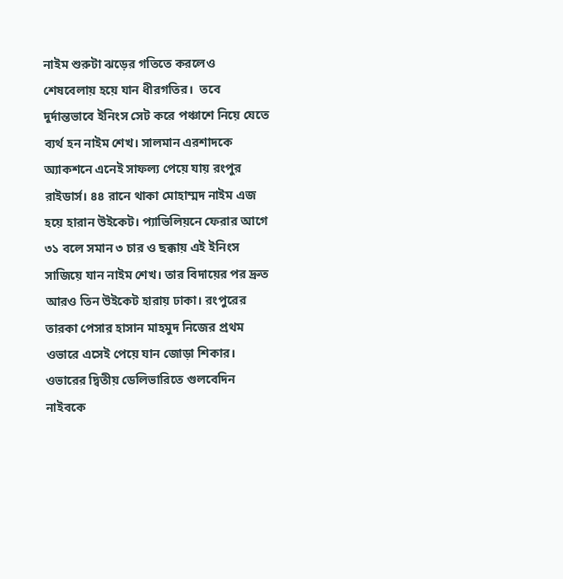নাইম শুরুটা ঝড়ের গতিতে করলেও শেষবেলায় হয়ে যান ধীরগতির।  তবে দুর্দান্তভাবে ইনিংস সেট করে পঞ্চাশে নিয়ে যেতে ব্যর্থ হন নাইম শেখ। সালমান এরশাদকে অ্যাকশনে এনেই সাফল্য পেয়ে যায় রংপুর রাইডার্স। ৪৪ রানে থাকা মোহাম্মদ নাইম এজ হয়ে হারান উইকেট। প্যাভিলিয়নে ফেরার আগে ৩১ বলে সমান ৩ চার ও ছক্কায় এই ইনিংস সাজিয়ে যান নাইম শেখ। তার বিদায়ের পর দ্রুত আরও তিন উইকেট হারায় ঢাকা। রংপুরের তারকা পেসার হাসান মাহমুদ নিজের প্রথম ওভারে এসেই পেয়ে যান জোড়া শিকার। ওভারের দ্বিতীয় ডেলিভারিতে গুলবেদিন নাইবকে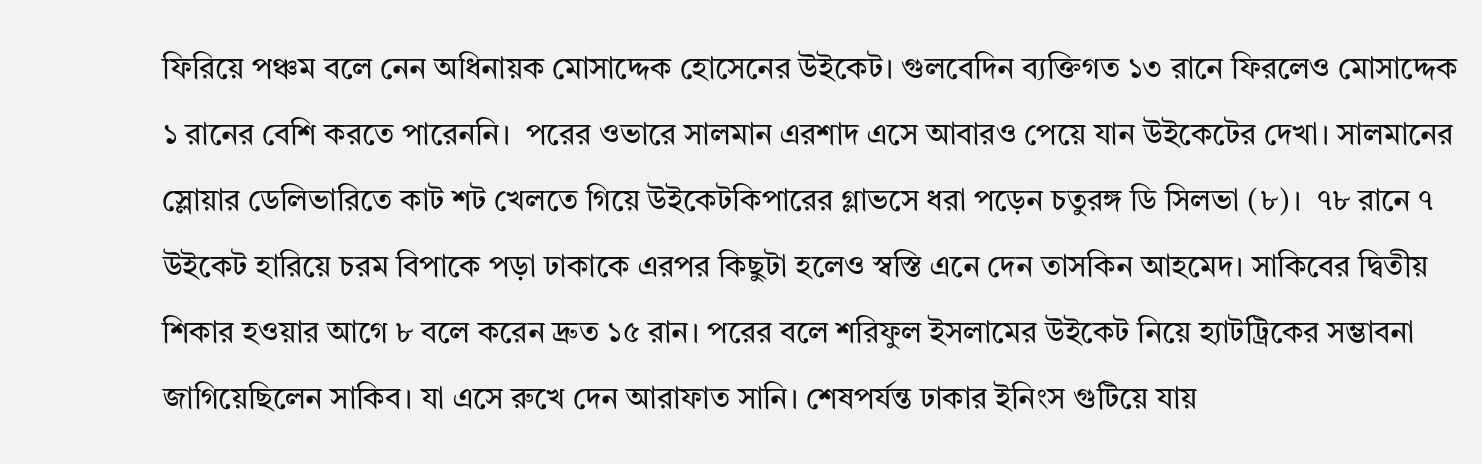ফিরিয়ে পঞ্চম বলে নেন অধিনায়ক মোসাদ্দেক হোসেনের উইকেট। গুলবেদিন ব্যক্তিগত ১৩ রানে ফিরলেও মোসাদ্দেক ১ রানের বেশি করতে পারেননি।  পরের ওভারে সালমান এরশাদ এসে আবারও পেয়ে যান উইকেটের দেখা। সালমানের স্লোয়ার ডেলিভারিতে কাট শট খেলতে গিয়ে উইকেটকিপারের গ্লাভসে ধরা পড়েন চতুরঙ্গ ডি সিলভা (৮)।  ৭৮ রানে ৭ উইকেট হারিয়ে চরম বিপাকে পড়া ঢাকাকে এরপর কিছুটা হলেও স্বস্তি এনে দেন তাসকিন আহমেদ। সাকিবের দ্বিতীয় শিকার হওয়ার আগে ৮ বলে করেন দ্রুত ১৫ রান। পরের বলে শরিফুল ইসলামের উইকেট নিয়ে হ্যাটট্রিকের সম্ভাবনা জাগিয়েছিলেন সাকিব। যা এসে রুখে দেন আরাফাত সানি। শেষপর্যন্ত ঢাকার ইনিংস গুটিয়ে যায়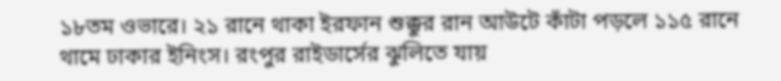১৮তম ওভারে। ২১ রানে থাকা ইরফান শুক্কুর রান আউটে কাঁটা পড়লে ১১৫ রানে থামে ঢাকার ইনিংস। রংপুর রাইডার্সের ঝুলিতে যায়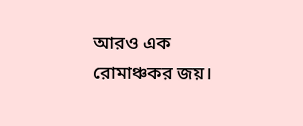আরও এক রোমাঞ্চকর জয়।